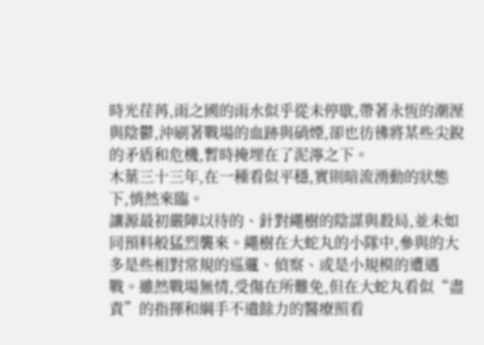時光荏苒,雨之國的雨水似乎從未停歇,帶著永恆的潮溼與陰鬱,沖刷著戰場的血跡與硝煙,卻也彷彿將某些尖銳的矛盾和危機,暫時掩埋在了泥濘之下。
木葉三十三年,在一種看似平穩,實則暗流湧動的狀態下,悄然來臨。
讓源最初嚴陣以待的、針對繩樹的陰謀與殺局,並未如同預料般猛烈襲來。繩樹在大蛇丸的小隊中,參與的大多是些相對常規的巡邏、偵察、或是小規模的遭遇戰。雖然戰場無情,受傷在所難免,但在大蛇丸看似“盡責”的指揮和綱手不遺餘力的醫療照看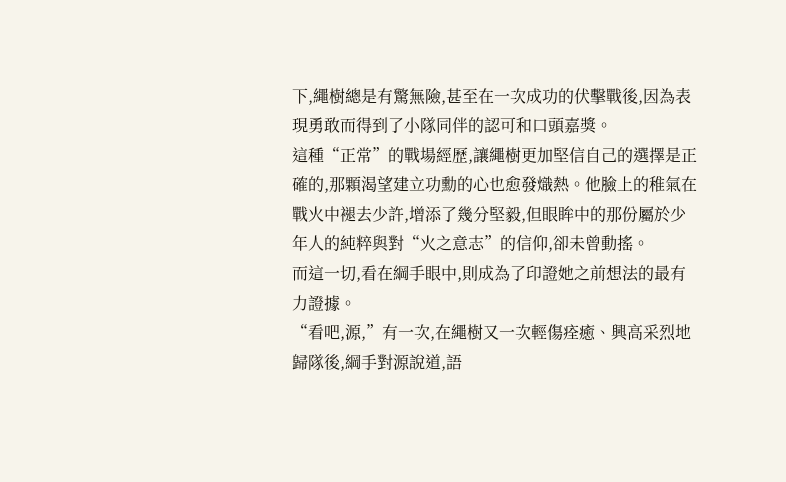下,繩樹總是有驚無險,甚至在一次成功的伏擊戰後,因為表現勇敢而得到了小隊同伴的認可和口頭嘉獎。
這種“正常”的戰場經歷,讓繩樹更加堅信自己的選擇是正確的,那顆渴望建立功勳的心也愈發熾熱。他臉上的稚氣在戰火中褪去少許,增添了幾分堅毅,但眼眸中的那份屬於少年人的純粹與對“火之意志”的信仰,卻未曾動搖。
而這一切,看在綱手眼中,則成為了印證她之前想法的最有力證據。
“看吧,源,”有一次,在繩樹又一次輕傷痊癒、興高采烈地歸隊後,綱手對源說道,語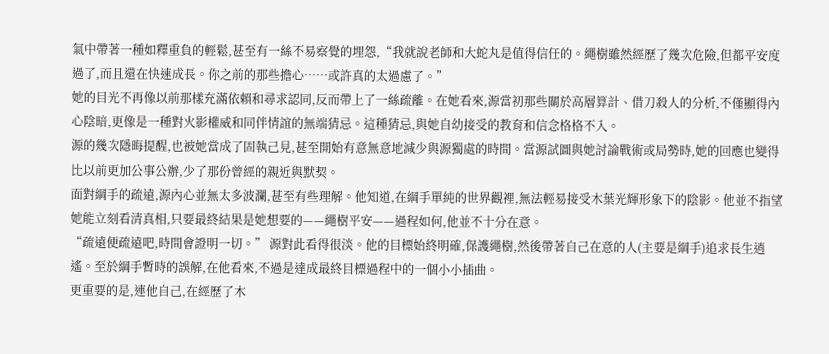氣中帶著一種如釋重負的輕鬆,甚至有一絲不易察覺的埋怨,“我就說老師和大蛇丸是值得信任的。繩樹雖然經歷了幾次危險,但都平安度過了,而且還在快速成長。你之前的那些擔心……或許真的太過慮了。”
她的目光不再像以前那樣充滿依賴和尋求認同,反而帶上了一絲疏離。在她看來,源當初那些關於高層算計、借刀殺人的分析,不僅顯得內心陰暗,更像是一種對火影權威和同伴情誼的無端猜忌。這種猜忌,與她自幼接受的教育和信念格格不入。
源的幾次隱晦提醒,也被她當成了固執己見,甚至開始有意無意地減少與源獨處的時間。當源試圖與她討論戰術或局勢時,她的回應也變得比以前更加公事公辦,少了那份曾經的親近與默契。
面對綱手的疏遠,源內心並無太多波瀾,甚至有些理解。他知道,在綱手單純的世界觀裡,無法輕易接受木葉光輝形象下的陰影。他並不指望她能立刻看清真相,只要最終結果是她想要的——繩樹平安——過程如何,他並不十分在意。
“疏遠便疏遠吧,時間會證明一切。” 源對此看得很淡。他的目標始終明確,保護繩樹,然後帶著自己在意的人(主要是綱手)追求長生逍遙。至於綱手暫時的誤解,在他看來,不過是達成最終目標過程中的一個小小插曲。
更重要的是,連他自己,在經歷了木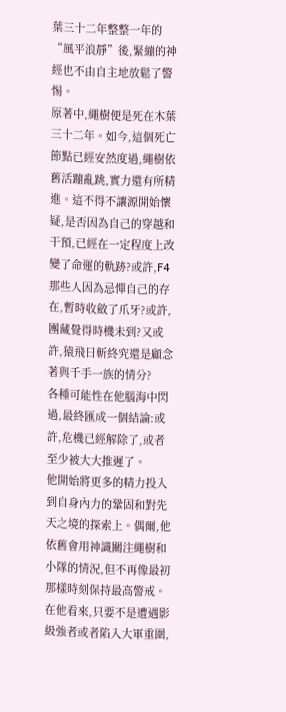葉三十二年整整一年的“風平浪靜”後,緊繃的神經也不由自主地放鬆了警惕。
原著中,繩樹便是死在木葉三十二年。如今,這個死亡節點已經安然度過,繩樹依舊活蹦亂跳,實力還有所精進。這不得不讓源開始懷疑,是否因為自己的穿越和干預,已經在一定程度上改變了命運的軌跡?或許,F4那些人因為忌憚自己的存在,暫時收斂了爪牙?或許,團藏覺得時機未到?又或許,猿飛日斬終究還是顧念著與千手一族的情分?
各種可能性在他腦海中閃過,最終匯成一個結論:或許,危機已經解除了,或者至少被大大推遲了。
他開始將更多的精力投入到自身內力的鞏固和對先天之境的探索上。偶爾,他依舊會用神識關注繩樹和小隊的情況,但不再像最初那樣時刻保持最高警戒。在他看來,只要不是遭遇影級強者或者陷入大軍重圍,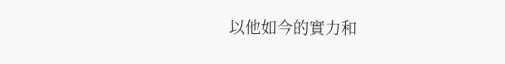以他如今的實力和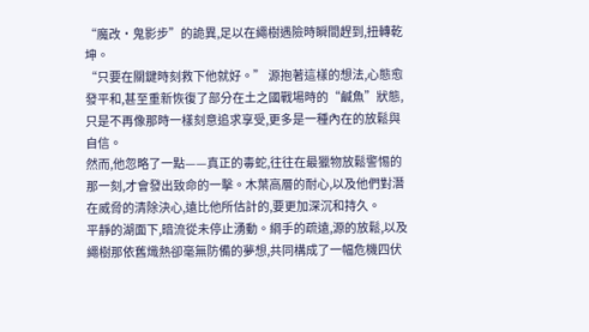“魔改·鬼影步”的詭異,足以在繩樹遇險時瞬間趕到,扭轉乾坤。
“只要在關鍵時刻救下他就好。” 源抱著這樣的想法,心態愈發平和,甚至重新恢復了部分在土之國戰場時的“鹹魚”狀態,只是不再像那時一樣刻意追求享受,更多是一種內在的放鬆與自信。
然而,他忽略了一點——真正的毒蛇,往往在最獵物放鬆警惕的那一刻,才會發出致命的一擊。木葉高層的耐心,以及他們對潛在威脅的清除決心,遠比他所估計的,要更加深沉和持久。
平靜的湖面下,暗流從未停止湧動。綱手的疏遠,源的放鬆,以及繩樹那依舊熾熱卻毫無防備的夢想,共同構成了一幅危機四伏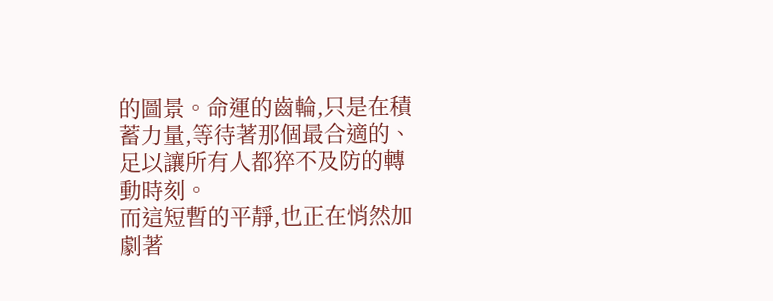的圖景。命運的齒輪,只是在積蓄力量,等待著那個最合適的、足以讓所有人都猝不及防的轉動時刻。
而這短暫的平靜,也正在悄然加劇著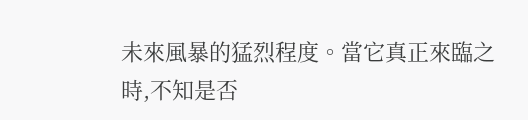未來風暴的猛烈程度。當它真正來臨之時,不知是否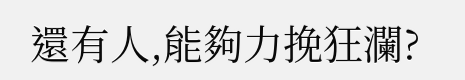還有人,能夠力挽狂瀾?